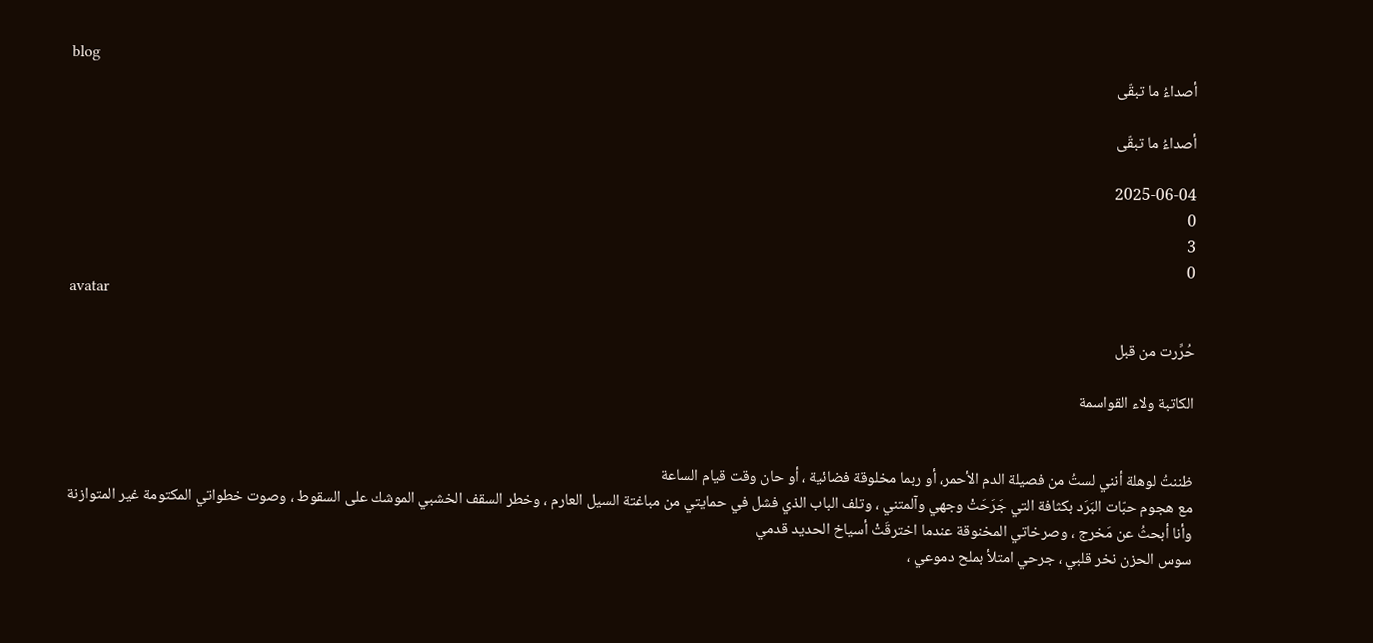blog
أصداءُ ما تبقّى

أصداءُ ما تبقّى

2025-06-04
0
3
0
avatar

حُرِّرت من قبل

الكاتبة ولاء القواسمة


ظننتُ لوهلة أنني لستُ من فصيلة الدم الأحمر، أو ربما مخلوقة فضائية ، أو حان وقت قيام الساعة
مع هجوم حبّات البَرَد بكثافة التي جَرَحَتْ وجهي وآلمتني ، وتلف الباب الذي فشل في حمايتي من مباغتة السيل العارم ، وخطر السقف الخشبي الموشك على السقوط ، وصوت خطواتي المكتومة غير المتوازنة وأنا أبحثُ عن مَخرج ، وصرخاتي المخنوقة عندما اخترقَتْ أسياخ الحديد قدمي
سوس الحزن نخر قلبي ، جرحي امتلأ بملح دموعي ،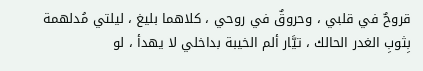قروحٌ في قلبي ، وحروقٌ في روحي ، كلاهما بليغ ، ليلتي مُدلهمة بِثوبِ الغدر الحالك ، تيَّار ألم الخيبة بداخلي لا يهدأ ، لو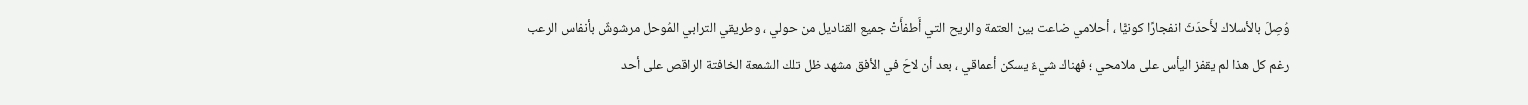وُصِلَ بالأسلاك لأَحدَثَ انفجارًا كونيًّا ، أحلامي ضاعت بين العتمة والريح التي أَطفأَتْ جميع القناديل من حولي ، وطريقي الترابي المُوحل مرشوشٌ بأنفاس الرعب
رغم كل هذا لم يقفز اليأس على ملامحي ؛ فهناك شيءٌ يسكن أعماقي ، بعد أن لاحَ في الأفق مشهد ظل تلك الشمعة الخافتة الراقص على أحد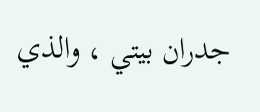جدران بيتي ، والذي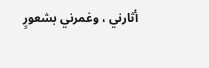أثارني ، وغمرني بشعورٍ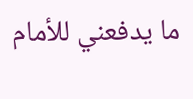ما يدفعني للأمام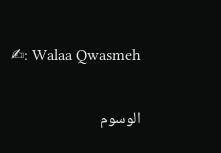✍: Walaa Qwasmeh

الوسوم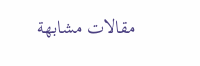مقالات مشابهة